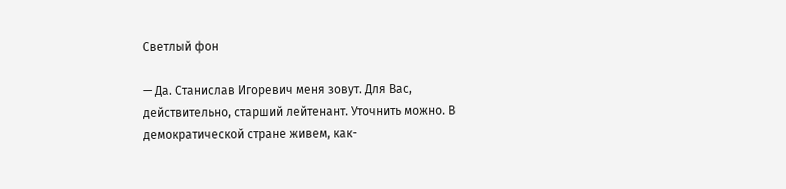Светлый фон

— Да. Станислав Игоревич меня зовут. Для Вас, действительно, старший лейтенант. Уточнить можно. В демократической стране живем, как-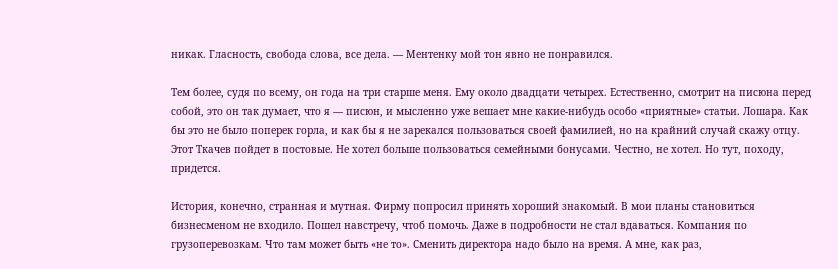никак. Гласность, свобода слова, все дела. — Ментенку мой тон явно не понравился.

Тем более, судя по всему, он года на три старше меня. Ему около двадцати четырех. Естественно, смотрит на писюна перед собой, это он так думает, что я — писюн, и мысленно уже вешает мне какие-нибудь особо «приятные» статьи. Лошара. Как бы это не было поперек горла, и как бы я не зарекался пользоваться своей фамилией, но на крайний случай скажу отцу. Этот Ткачев пойдет в постовые. Не хотел больше пользоваться семейными бонусами. Честно, не хотел. Но тут, походу, придется.

История, конечно, странная и мутная. Фирму попросил принять хороший знакомый. В мои планы становиться бизнесменом не входило. Пошел навстречу, чтоб помочь. Даже в подробности не стал вдаваться. Компания по грузоперевозкам. Что там может быть «не то». Сменить директора надо было на время. А мне, как раз,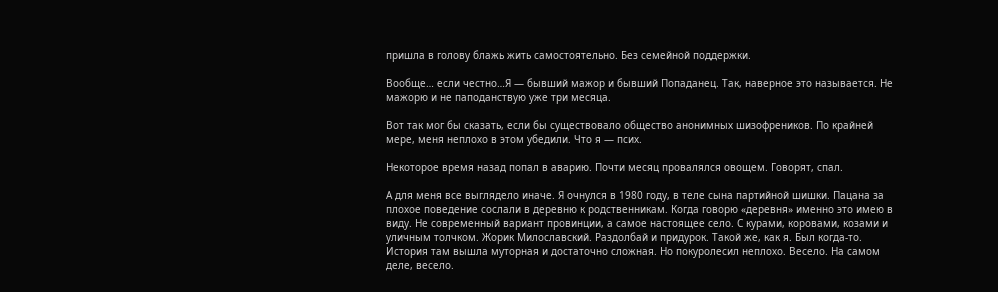пришла в голову блажь жить самостоятельно. Без семейной поддержки.

Вообще… если честно…Я — бывший мажор и бывший Попаданец. Так, наверное это называется. Не мажорю и не паподанствую уже три месяца.

Вот так мог бы сказать, если бы существовало общество анонимных шизофреников. По крайней мере, меня неплохо в этом убедили. Что я — псих.

Некоторое время назад попал в аварию. Почти месяц провалялся овощем. Говорят, спал.

А для меня все выглядело иначе. Я очнулся в 1980 году, в теле сына партийной шишки. Пацана за плохое поведение сослали в деревню к родственникам. Когда говорю «деревня» именно это имею в виду. Не современный вариант провинции, а самое настоящее село. С курами, коровами, козами и уличным толчком. Жорик Милославский. Раздолбай и придурок. Такой же, как я. Был когда-то. История там вышла муторная и достаточно сложная. Но покуролесил неплохо. Весело. На самом деле, весело.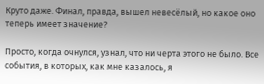Круто даже. Финал, правда, вышел невесёлый, но какое оно теперь имеет значение?

Просто, когда очнулся, узнал, что ни черта этого не было. Все события, в которых, как мне казалось, я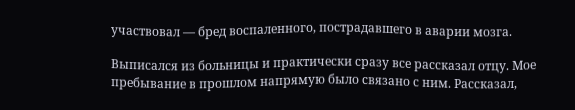участвовал — бред воспаленного, пострадавшего в аварии мозга.

Выписался из больницы и практически сразу все рассказал отцу. Мое пребывание в прошлом напрямую было связано с ним. Рассказал,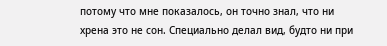потому что мне показалось, он точно знал, что ни хрена это не сон. Специально делал вид, будто ни при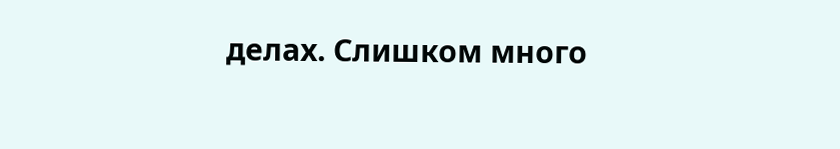делах. Слишком много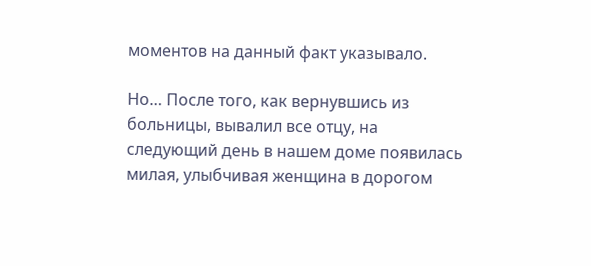моментов на данный факт указывало.

Но… После того, как вернувшись из больницы, вывалил все отцу, на следующий день в нашем доме появилась милая, улыбчивая женщина в дорогом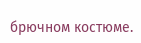брючном костюме.